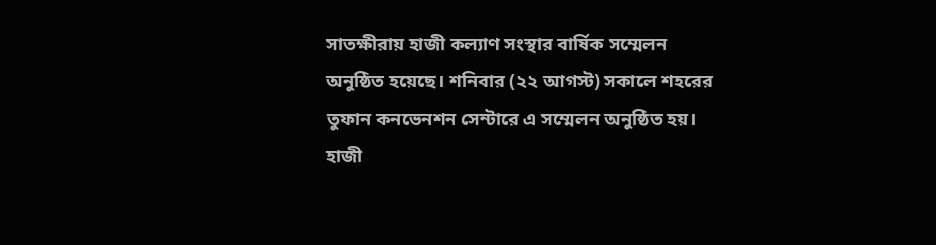সাতক্ষীরায় হাজী কল্যাণ সংস্থার বার্ষিক সম্মেলন অনুষ্ঠিত হয়েছে। শনিবার (২২ আগস্ট) সকালে শহরের তুফান কনভেনশন সেন্টারে এ সম্মেলন অনুষ্ঠিত হয়।
হাজী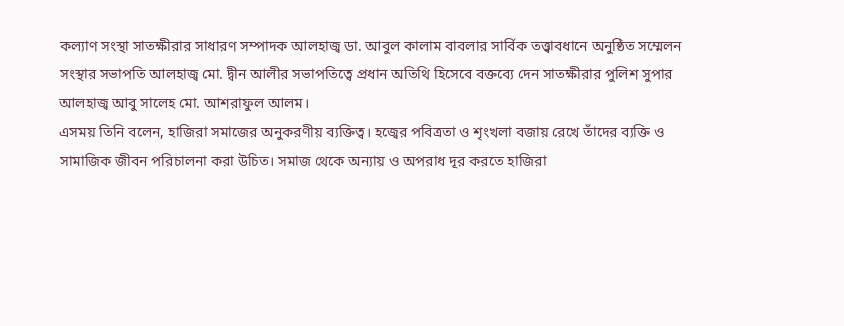কল্যাণ সংস্থা সাতক্ষীরার সাধারণ সম্পাদক আলহাজ্ব ডা. আবুল কালাম বাবলার সার্বিক তত্ত্বাবধানে অনুষ্ঠিত সম্মেলন সংস্থার সভাপতি আলহাজ্ব মো. দ্বীন আলীর সভাপতিত্বে প্রধান অতিথি হিসেবে বক্তব্যে দেন সাতক্ষীরার পুলিশ সুপার আলহাজ্ব আবু সালেহ মো. আশরাফুল আলম।
এসময় তিনি বলেন, হাজিরা সমাজের অনুকরণীয় ব্যক্তিত্ব। হজ্বের পবিত্রতা ও শৃংখলা বজায় রেখে তাঁদের ব্যক্তি ও সামাজিক জীবন পরিচালনা করা উচিত। সমাজ থেকে অন্যায় ও অপরাধ দূর করতে হাজিরা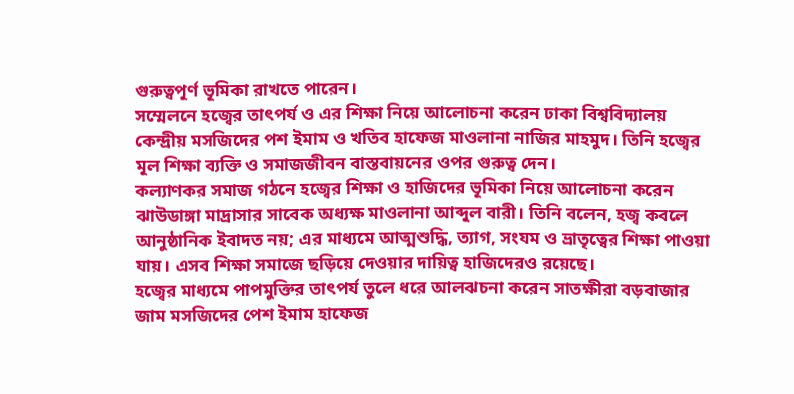গুরুত্বপূর্ণ ভূমিকা রাখতে পারেন।
সম্মেলনে হজ্বের তাৎপর্য ও এর শিক্ষা নিয়ে আলোচনা করেন ঢাকা বিশ্ববিদ্যালয় কেন্দ্রীয় মসজিদের পশ ইমাম ও খতিব হাফেজ মাওলানা নাজির মাহমুদ। তিনি হজ্বের মূল শিক্ষা ব্যক্তি ও সমাজজীবন বাস্তবায়নের ওপর গুরুত্ব দেন।
কল্যাণকর সমাজ গঠনে হজ্বের শিক্ষা ও হাজিদের ভূমিকা নিয়ে আলোচনা করেন ঝাউডাঙ্গা মাদ্রাসার সাবেক অধ্যক্ষ মাওলানা আব্দুল বারী। তিনি বলেন, হজ্ব কবলে আনুষ্ঠানিক ইবাদত নয়; এর মাধ্যমে আত্মশুদ্ধি, ত্যাগ, সংযম ও ভ্রাতৃত্বের শিক্ষা পাওয়া যায়। এসব শিক্ষা সমাজে ছড়িয়ে দেওয়ার দায়িত্ব হাজিদেরও রয়েছে।
হজ্বের মাধ্যমে পাপমুক্তির তাৎপর্য তুলে ধরে আলঝচনা করেন সাতক্ষীরা বড়বাজার জাম মসজিদের পেশ ইমাম হাফেজ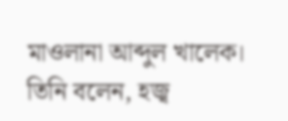মাওলানা আব্দুল খালেক। তিনি বলেন, হজ্ব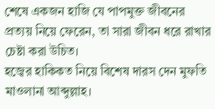শেষে একজন হাজি যে পাপমুক্ত জীবনের প্রত্যয় নিয়ে ফেরেন, তা সারা জীবন ধরে রাখার চেষ্টা করা উচিত।
হজ্বের হাকিকত নিয়ে বিশেষ দারস দেন মুফতি মাওলানা আব্দুল্লাহ।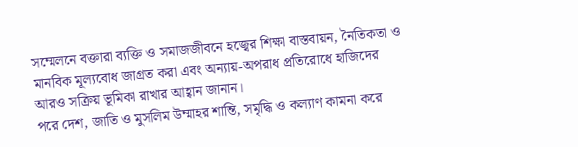সম্মেলনে বক্তারা ব্যক্তি ও সমাজজীবনে হজ্বের শিক্ষা বাস্তবায়ন, নৈতিকতা ও মানবিক মূল্যবোধ জাগ্রত করা এবং অন্যায়-অপরাধ প্রতিরোধে হাজিদের আরও সক্রিয় ভূমিকা রাখার আহ্বান জানান।
পরে দেশ, জাতি ও মুসলিম উম্মাহর শান্তি, সমৃদ্ধি ও কল্যাণ কামনা করে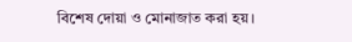বিশেষ দোয়া ও মোনাজাত করা হয়।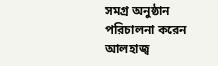সমগ্র অনুষ্ঠান পরিচালনা করেন আলহাজ্ব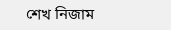শেখ নিজাম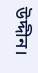উদ্দীন।